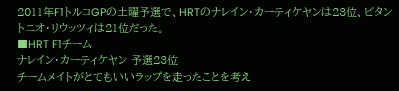2011年F1トルコGPの土曜予選で、HRTのナレイン・カーティケヤンは23位、ビタントニオ・リウッツィは21位だった。
■HRT F1チーム
ナレイン・カーティケヤン 予選23位
チームメイトがとてもいいラップを走ったことを考え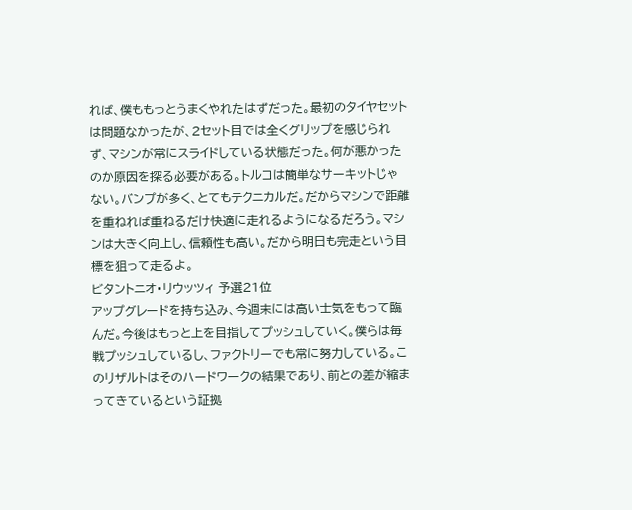れば、僕ももっとうまくやれたはずだった。最初のタイヤセットは問題なかったが、2セット目では全くグリップを感じられず、マシンが常にスライドしている状態だった。何が悪かったのか原因を探る必要がある。トルコは簡単なサーキットじゃない。バンプが多く、とてもテクニカルだ。だからマシンで距離を重ねれば重ねるだけ快適に走れるようになるだろう。マシンは大きく向上し、信頼性も高い。だから明日も完走という目標を狙って走るよ。
ビタントニオ・リウッツィ 予選21位
アップグレードを持ち込み、今週末には高い士気をもって臨んだ。今後はもっと上を目指してプッシュしていく。僕らは毎戦プッシュしているし、ファクトリーでも常に努力している。このリザルトはそのハードワークの結果であり、前との差が縮まってきているという証拠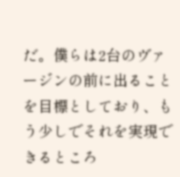だ。僕らは2台のヴァージンの前に出ることを目標としており、もう少しでそれを実現できるところ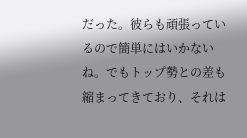だった。彼らも頑張っているので簡単にはいかないね。でもトップ勢との差も縮まってきており、それは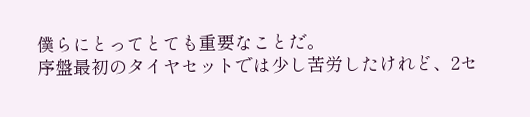僕らにとってとても重要なことだ。
序盤最初のタイヤセットでは少し苦労したけれど、2セ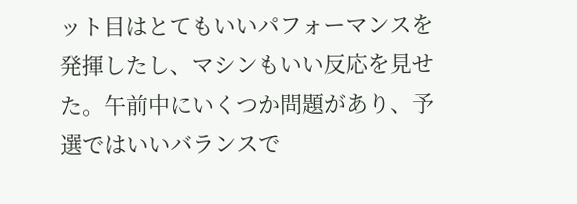ット目はとてもいいパフォーマンスを発揮したし、マシンもいい反応を見せた。午前中にいくつか問題があり、予選ではいいバランスで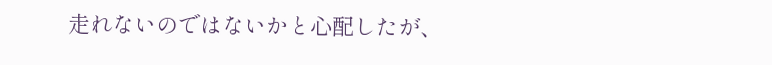走れないのではないかと心配したが、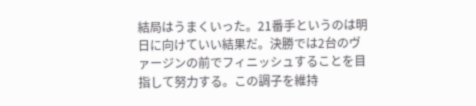結局はうまくいった。21番手というのは明日に向けていい結果だ。決勝では2台のヴァージンの前でフィニッシュすることを目指して努力する。この調子を維持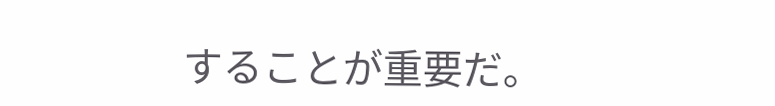することが重要だ。